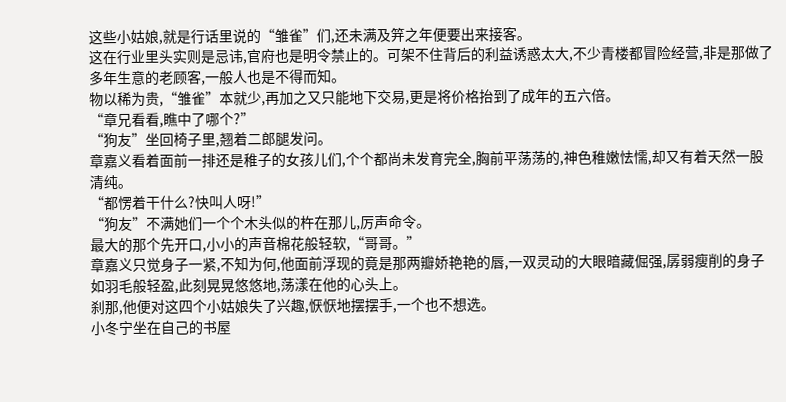这些小姑娘,就是行话里说的“雏雀”们,还未满及笄之年便要出来接客。
这在行业里头实则是忌讳,官府也是明令禁止的。可架不住背后的利益诱惑太大,不少青楼都冒险经营,非是那做了多年生意的老顾客,一般人也是不得而知。
物以稀为贵,“雏雀”本就少,再加之又只能地下交易,更是将价格抬到了成年的五六倍。
“章兄看看,瞧中了哪个?”
“狗友”坐回椅子里,翘着二郎腿发问。
章嘉义看着面前一排还是稚子的女孩儿们,个个都尚未发育完全,胸前平荡荡的,神色稚嫩怯懦,却又有着天然一股清纯。
“都愣着干什么?快叫人呀!”
“狗友”不满她们一个个木头似的杵在那儿,厉声命令。
最大的那个先开口,小小的声音棉花般轻软,“哥哥。”
章嘉义只觉身子一紧,不知为何,他面前浮现的竟是那两瓣娇艳艳的唇,一双灵动的大眼暗藏倔强,孱弱瘦削的身子如羽毛般轻盈,此刻晃晃悠悠地,荡漾在他的心头上。
刹那,他便对这四个小姑娘失了兴趣,恹恹地摆摆手,一个也不想选。
小冬宁坐在自己的书屋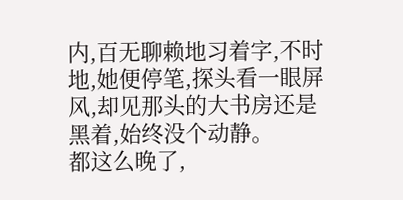内,百无聊赖地习着字,不时地,她便停笔,探头看一眼屏风,却见那头的大书房还是黑着,始终没个动静。
都这么晚了,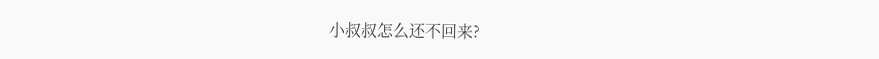小叔叔怎么还不回来?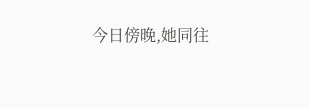今日傍晚,她同往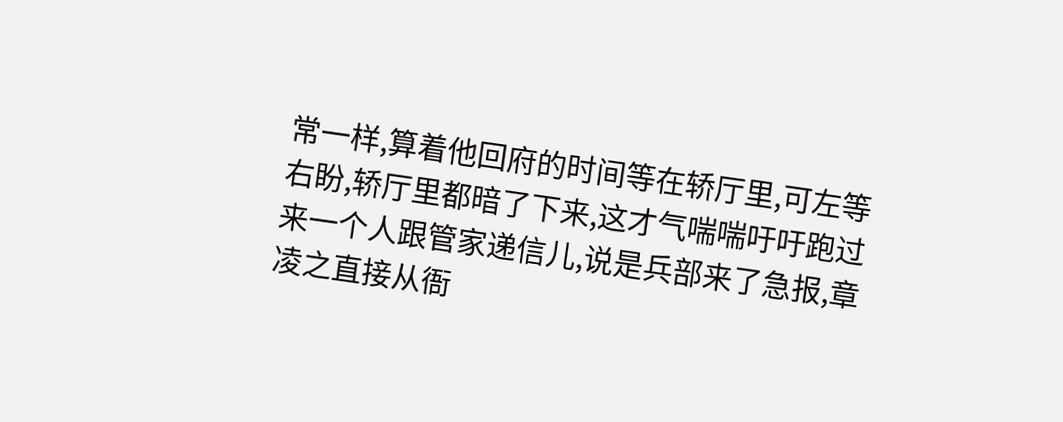常一样,算着他回府的时间等在轿厅里,可左等右盼,轿厅里都暗了下来,这才气喘喘吁吁跑过来一个人跟管家递信儿,说是兵部来了急报,章凌之直接从衙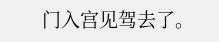门入宫见驾去了。